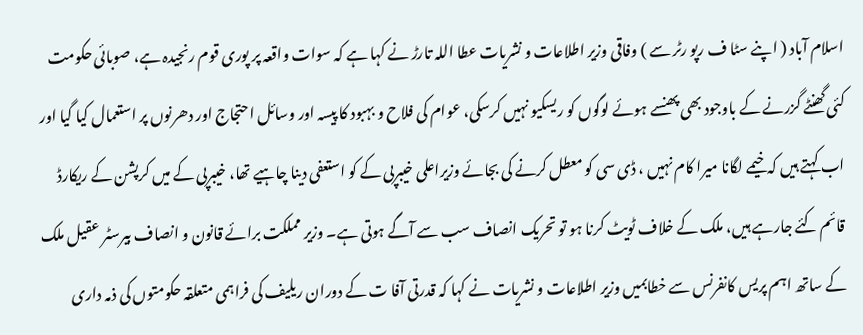اسلام آباد ( اپنے سٹا ف رپو رٹر سے ) وفاقی وزیر اطلاعات و نشریات عطا اللہ تارڑ نے کہا ہے کہ سوات واقعہ پر پوری قوم رنجیدہ ہے، صوبائی حکومت کئی گھنٹے گزرنے کے باوجود بھی پھنسے ہوئے لوگوں کو ریسکیو نہیں کرسکی، عوام کی فلاح و بہبود کا پیسہ اور وسائل احتجاج اور دھرنوں پر استعمال کیا گیا اور اب کہتے ہیں کہ خیمے لگانا میرا کام نہیں ، ڈی سی کو معطل کرنے کی بجائے وزیراعلی خیبرپی کے کو استعفی دینا چاہیے تھا، خیبرپی کے میں کرپشن کے ریکارڈ قائم کئے جارہے ہیں، ملک کے خلاف ٹویٹ کرنا ہو تو تحریک انصاف سب سے آگے ہوتی ہے۔ وزیر مملکت برائے قانون و انصاف بیرسٹر عقیل ملک کے ساتھ اہم پریس کانفرنس سے خطابمیں وزیر اطلاعات و نشریات نے کہا کہ قدرتی آفا ت کے دوران ریلیف کی فراہمی متعلقہ حکومتوں کی ذمہ داری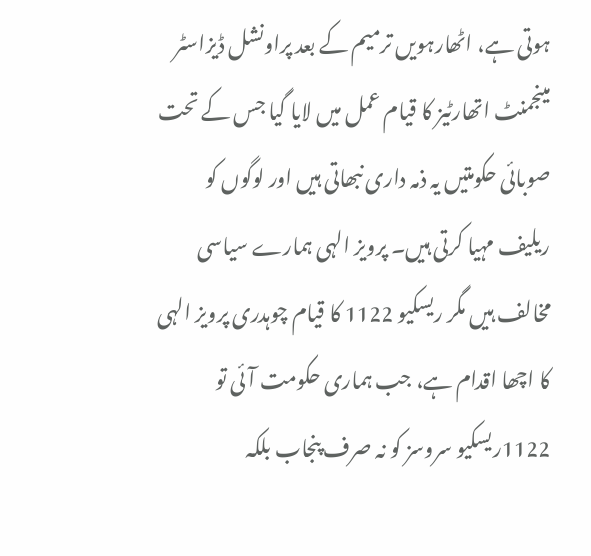ہوتی ہے، اٹھارہویں ترمیم کے بعد پراونشل ڈیزاسٹر مینجمنٹ اتھارٹیز کا قیام عمل میں لایا گیا جس کے تحت صوبائی حکومتیں یہ ذمہ داری نبھاتی ہیں اور لوگوں کو ریلیف مہیا کرتی ہیں۔ پرویز الہی ہمارے سیاسی مخالف ہیں مگر ریسکیو 1122 کا قیام چوہدری پرویز الہی کا اچھا اقدام ہے، جب ہماری حکومت آئی تو 1122ریسکیو سروسز کو نہ صرف پنجاب بلکہ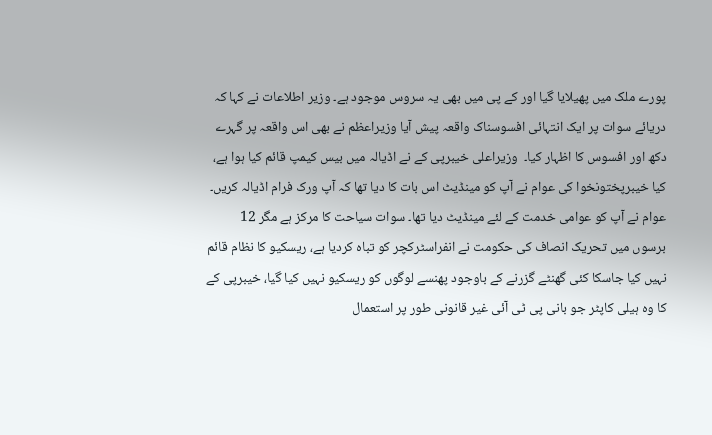پورے ملک میں پھیلایا گیا اور کے پی میں بھی یہ سروس موجود ہے۔ وزیر اطلاعات نے کہا کہ دریائے سوات پر ایک انتہائی افسوسناک واقعہ پیش آیا وزیراعظم نے بھی اس واقعہ پر گہرے دکھ اور افسوس کا اظہار کیا۔  وزیراعلی خیبرپی کے نے اڈیالہ میں بیس کیمپ قائم کیا ہوا ہے، کیا خیبرپختونخوا کی عوام نے آپ کو مینڈیٹ اس بات کا دیا تھا کہ آپ ورک فرام اڈیالہ کریں۔ عوام نے آپ کو عوامی خدمت کے لئے مینڈیٹ دیا تھا۔ سوات سیاحت کا مرکز ہے مگر 12  برسوں میں تحریک انصاف کی حکومت نے انفراسٹرکچر کو تباہ کردیا ہے، ریسکیو کا نظام قائم نہیں کیا جاسکا کئی گھنٹے گزرنے کے باوجود پھنسے لوگوں کو ریسکیو نہیں کیا گیا، خیبرپی کے کا وہ ہیلی کاپٹر جو بانی پی ٹی آئی غیر قانونی طور پر استعمال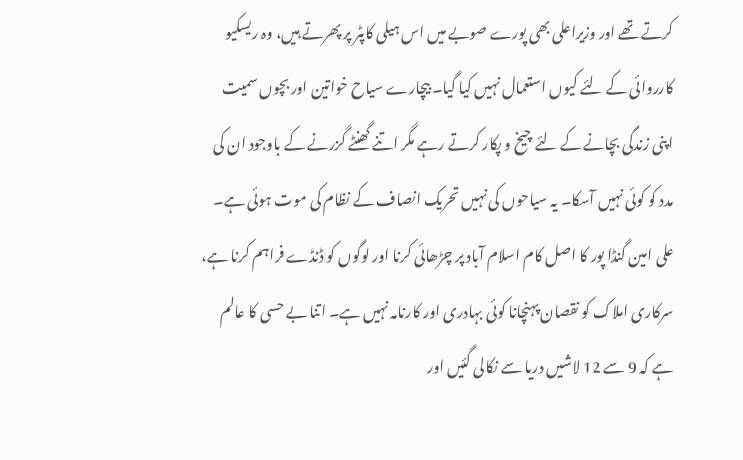کرتے تھے اور وزیراعلی بھی پورے صوبے میں اس ہیلی کاپٹر پر پھرتے ہیں، وہ ریسکیو کارروائی کے لئے کیوں استعمال نہیں کیا گیا۔ بیچارے سیاح خواتین اور بچوں سمیت اپنی زندگی بچانے کے لئے چیخ و پکار کرتے رہے مگر اتنے گھنٹے گزرنے کے باوجود ان کی مدد کو کوئی نہیں آسکا۔ یہ سیاحوں کی نہیں تحریک انصاف کے نظام کی موت ہوئی ہے۔ علی امین گنڈا پور کا اصل کام اسلام آباد پر چڑھائی کرنا اور لوگوں کو ڈنڈے فراہم کرنا ہے، سرکاری املاک کو نقصان پہنچانا کوئی بہادری اور کارنامہ نہیں ہے۔ اتنا بے حسی کا عالم ہے کہ 9 سے 12 لاشیں دریا سے نکالی گئیں اور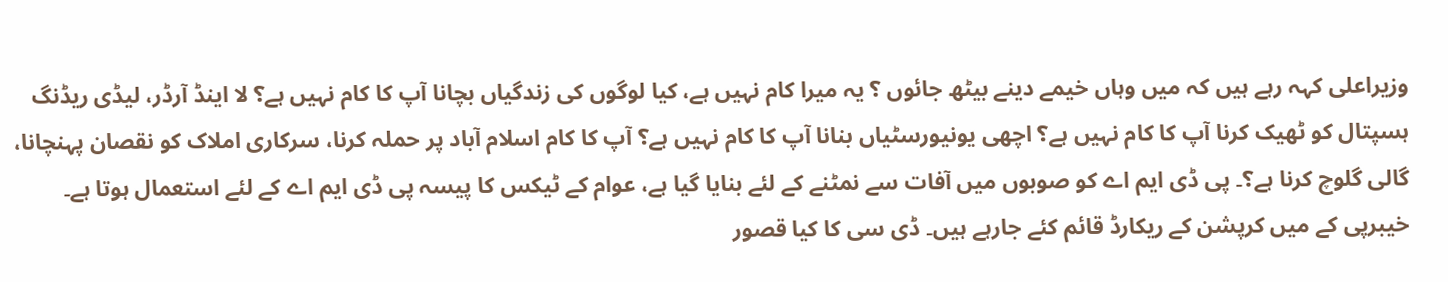وزیراعلی کہہ رہے ہیں کہ میں وہاں خیمے دینے بیٹھ جائوں ؟ یہ میرا کام نہیں ہے، کیا لوگوں کی زندگیاں بچانا آپ کا کام نہیں ہے؟ لا اینڈ آرڈر، لیڈی ریڈنگ ہسپتال کو ٹھیک کرنا آپ کا کام نہیں ہے؟ اچھی یونیورسٹیاں بنانا آپ کا کام نہیں ہے؟ آپ کا کام اسلام آباد پر حملہ کرنا، سرکاری املاک کو نقصان پہنچانا، گالی گلوچ کرنا ہے؟۔ پی ڈی ایم اے کو صوبوں میں آفات سے نمٹنے کے لئے بنایا گیا ہے، عوام کے ٹیکس کا پیسہ پی ڈی ایم اے کے لئے استعمال ہوتا ہے۔ خیبرپی کے میں کرپشن کے ریکارڈ قائم کئے جارہے ہیں۔ ڈی سی کا کیا قصور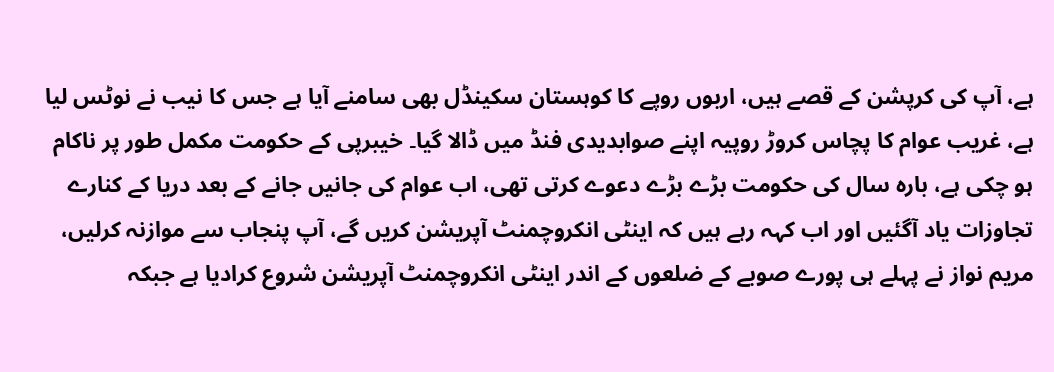ہے، آپ کی کرپشن کے قصے ہیں، اربوں روپے کا کوہستان سکینڈل بھی سامنے آیا ہے جس کا نیب نے نوٹس لیا ہے، غریب عوام کا پچاس کروڑ روپیہ اپنے صوابدیدی فنڈ میں ڈالا گیا۔ خیبرپی کے حکومت مکمل طور پر ناکام ہو چکی ہے، بارہ سال کی حکومت بڑے بڑے دعوے کرتی تھی، اب عوام کی جانیں جانے کے بعد دریا کے کنارے تجاوزات یاد آگئیں اور اب کہہ رہے ہیں کہ اینٹی انکروچمنٹ آپریشن کریں گے، آپ پنجاب سے موازنہ کرلیں، مریم نواز نے پہلے ہی پورے صوبے کے ضلعوں کے اندر اینٹی انکروچمنٹ آپریشن شروع کرادیا ہے جبکہ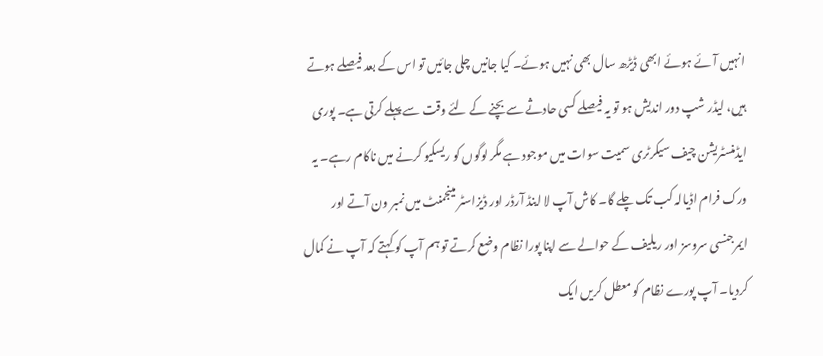انہیں آئے ہوئے ابھی ڈیڑھ سال بھی نہیں ہوئے۔ کیا جانیں چلی جائیں تو اس کے بعد فیصلے ہوتے ہیں، لیڈر شپ دور اندیش ہو تو یہ فیصلے کسی حادثے سے بچنے کے لئے وقت سے پہلے کرتی ہے۔ پوری ایڈمنسٹریشن چیف سیکرٹری سمیت سوات میں موجود ہے مگر لوگوں کو ریسکیو کرنے میں ناکام رہے۔ یہ ورک فرام اڈیالہ کب تک چلے گا۔ کاش آپ لا اینڈ آرڈر اور ڈیزاسٹر مینجمنٹ میں نمبر ون آتے اور ایمرجنسی سروسز اور ریلیف کے حوالے سے اپنا پورا نظام وضع کرتے تو ہم آپ کو کہتے کہ آپ نے کمال کردیا۔ آپ پورے نظام کو معطل کریں ایک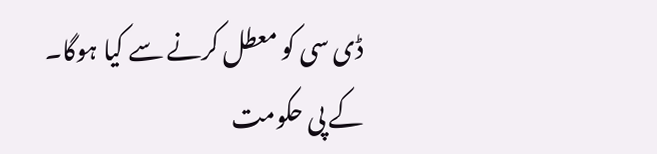ڈی سی کو معطل کرنے سے کیا ہوگا۔ کے پی حکومت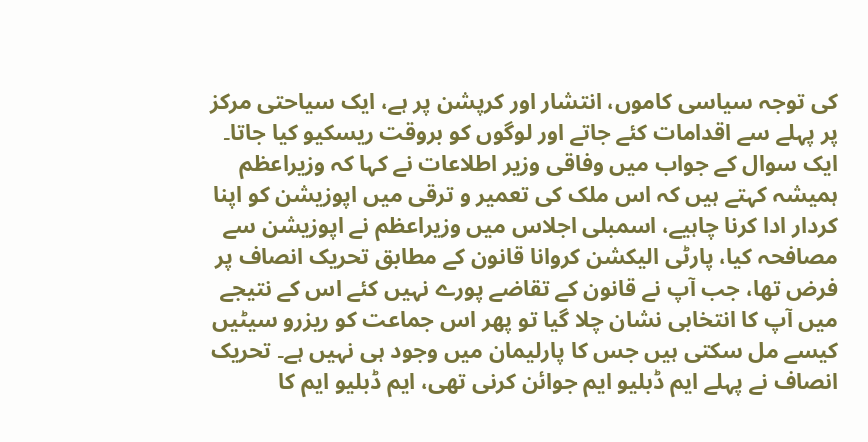کی توجہ سیاسی کاموں، انتشار اور کرپشن پر ہے، ایک سیاحتی مرکز پر پہلے سے اقدامات کئے جاتے اور لوگوں کو بروقت ریسکیو کیا جاتا۔ ایک سوال کے جواب میں وفاقی وزیر اطلاعات نے کہا کہ وزیراعظم ہمیشہ کہتے ہیں کہ اس ملک کی تعمیر و ترقی میں اپوزیشن کو اپنا کردار ادا کرنا چاہیے، اسمبلی اجلاس میں وزیراعظم نے اپوزیشن سے مصافحہ کیا، پارٹی الیکشن کروانا قانون کے مطابق تحریک انصاف پر فرض تھا، جب آپ نے قانون کے تقاضے پورے نہیں کئے اس کے نتیجے میں آپ کا انتخابی نشان چلا گیا تو پھر اس جماعت کو ریزرو سیٹیں کیسے مل سکتی ہیں جس کا پارلیمان میں وجود ہی نہیں ہے۔ تحریک انصاف نے پہلے ایم ڈبلیو ایم جوائن کرنی تھی، ایم ڈبلیو ایم کا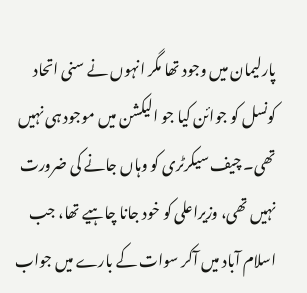پارلیمان میں وجود تھا مگر انہوں نے سنی اتحاد کونسل کو جوائن کیا جو الیکشن میں موجود ہی نہیں تھی۔ چیف سیکرٹری کو وہاں جانے کی ضرورت نہیں تھی، وزیراعلی کو خود جانا چاہیے تھا، جب اسلام آباد میں آکر سوات کے بارے میں جواب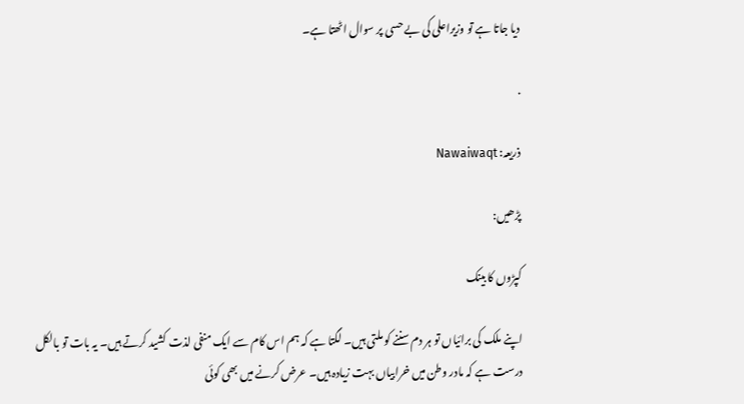دیا جاتا ہے تو وزیراعلی کی بے حسی پر سوال اٹھتا ہے۔

.

ذریعہ: Nawaiwaqt

پڑھیں:

کپڑوں کا بینک

اپنے ملک کی برائیاں تو ہر دم سننے کو ملتی ہیں۔ لگتا ہے کہ ہم اس کام سے ایک منفی لذت کشید کرتے ہیں۔ یہ بات تو بالکل درست ہے کہ مادر وطن میں خرابیاں بہت زیادہ ہیں۔ عرض کرنے میں بھی کوئی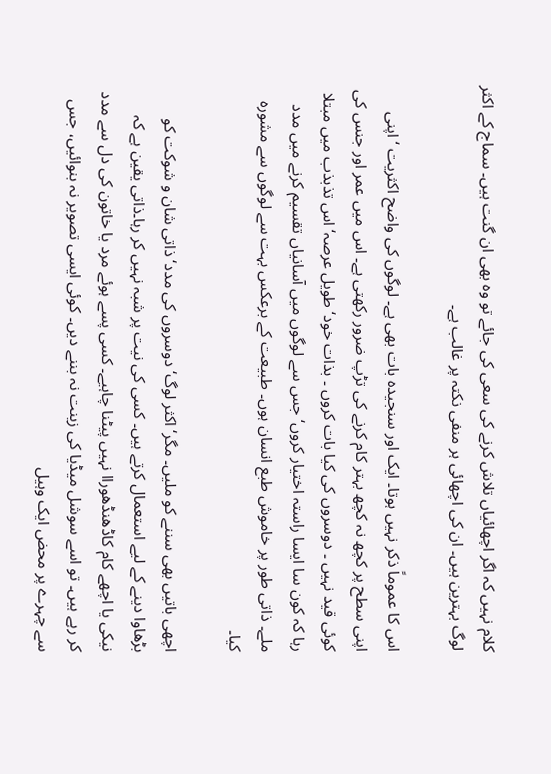کلام نہیں کہ اگر اچھائیاں تلاش کرنے کی سعی کی جائے تو وہ بھی ان گنت ہیں۔ سماج کے اکثر لوگ بہترین ہیں۔ ان کی اچھائی ہر منفی نکتہ پر غالب ہے۔

اس کا عموماً ذکر نہیں ہوتا۔ ایک اور سنجیدہ بات بھی ہے۔ لوگوں کی واضح اکثریت ‘ اپنی اپنی سطح پر کچھ نہ کچھ بہتر کام کرنے کی تڑپ ضرور رکھتی ہے۔ اس میں عمر اور جنس کی کوئی قید نہیں ۔ دوسروں کی کیا بات کروں ۔ بذات خود‘ طویل عرصہ‘ اس تذبذب میں مبتلا رہا کہ کون سا ایسا راستہ اختیار کروں‘ جس سے لوگوں میں آسانیاں تقسیم کرنے میں مدد ملے۔ ذاتی طور پر خاموش طبع انسان ہوں۔ طبیعت کے برعکس بہت سے لوگوں سے مشورہ کیا۔

اچھی باتیں بھی سننے کو ملیں۔ مگر‘ اکثر لوگ‘ دوسروں کی مدد‘ ذاتی شان و شوکت کو بڑھاوا دینے کے لیے استعمال کرتے ہیں۔ کسی کی نیت پر شبہ نہیں کر رہا۔ذاتی یقین ہے کہ نیکی یا اچھے کام کاڈھنڈھوراا نہیں پیٹنا چاہیے۔ کسی پسے ہوئے مرد یا خاتون کی دل سے مدد کر رہے ہیں۔ تو اسے سوشل میڈیا کی زینت نہ بننے دیں۔ کوئی ایسی تصویر نہ بنوائیں، جس سے چہرے پر محض ایک وہیل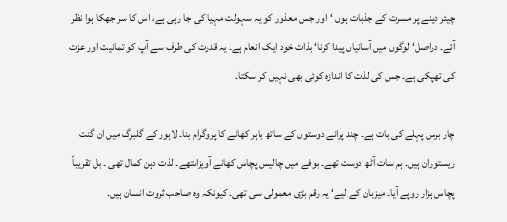چیئر دینے پر مسرت کے جذبات ہوں ‘ اور جس معذور کو یہ سہولت مہیا کی جا رہی ہے، اس کا سر جھکا ہوا نظر آئے۔ دراصل‘ لوگوں میں آسانیاں پیدا کرنا‘ بذات خود ایک انعام ہے۔ یہ قدرت کی طرف سے آپ کو تمانیت اور عزت کی تھپکی ہے۔ جس کی لذت کا اندازہ کوئی بھی نہیں کر سکتا۔

چار برس پہلے کی بات ہے۔ چند پرانے دوستوں کے ساتھ باہر کھانے کا پروگرام بنا۔ لاہور کے گلبرگ میں ان گنت ریستوران ہیں۔ ہم سات آٹھ دوست تھے۔ بوفے میں چالیس پچاس کھانے آویزاںتھے۔ لذت دہن کمال تھی ۔ بل تقریباً پچاس ہزار روپے آیا۔ میزبان کے لیے‘ یہ رقم بڑی معمولی سی تھی۔ کیونکہ وہ صاحب ثروت انسان ہیں۔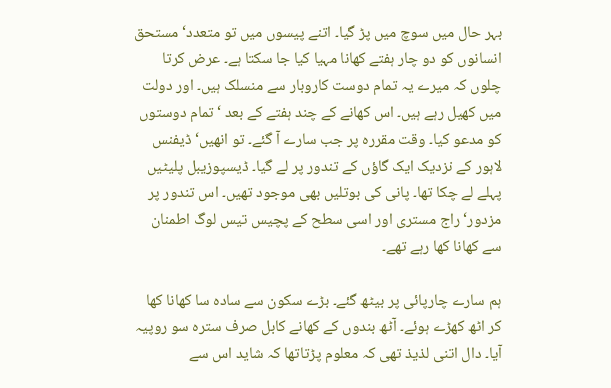بہر حال میں سوچ میں پڑ گیا۔ اتنے پیسوں میں تو متعدد‘ مستحق انسانوں کو دو چار ہفتے کھانا مہیا کیا جا سکتا ہے۔ عرض کرتا چلوں کہ میرے یہ تمام دوست کاروبار سے منسلک ہیں۔ اور دولت میں کھیل رہے ہیں۔ اس کھانے کے چند ہفتے کے بعد ‘ تمام دوستوں کو مدعو کیا۔ وقت مقررہ پر جب سارے آ گئے۔ تو انھیں‘ ڈیفنس لاہور کے نزدیک ایک گاؤں کے تندور پر لے گیا۔ ڈیسپوزیبل پلیٹیں پہلے لے چکا تھا۔ پانی کی بوتلیں بھی موجود تھیں۔ اس تندور پر مزدور‘ راج مستری اور اسی سطح کے پچیس تیس لوگ اطمنان سے کھانا کھا رہے تھے۔

ہم سارے چارپائی پر بیٹھ گئے۔ بڑے سکون سے سادہ سا کھانا کھا کر اٹھ کھڑے ہوئے۔ آٹھ بندوں کے کھانے کابل صرف سترہ سو روپیہ آیا۔ دال اتنی لذیذ تھی کہ معلوم پڑتاتھا کہ شاید اس سے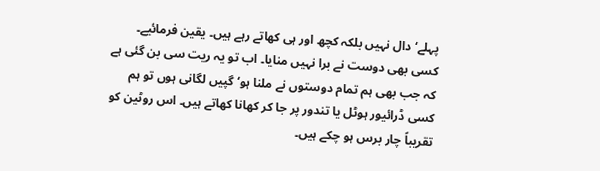پہلے‘ دال نہیں بلکہ کچھ اور ہی کھاتے رہے ہیں۔ یقین فرمائیے۔ کسی بھی دوست نے برا نہیں منایا۔ اب تو یہ ریت سی بن گئی ہے کہ جب بھی ہم تمام دوستوں نے ملنا ہو‘ گپیں لگانی ہوں تو ہم کسی ڈرائیور ہوٹل یا تندور پر جا کر کھانا کھاتے ہیں۔ اس روٹین کو تقریباً چار برس ہو چکے ہیں۔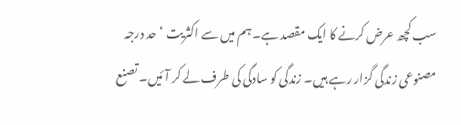سب کچھ عرض کرنے کا ایک مقصد ہے۔ ہم میں سے اکثریت ‘ حد درجہ مصنوعی زندگی گزار رہے ہیں۔ زندگی کو سادگی کی طرف لے کر آئیں۔ تصنع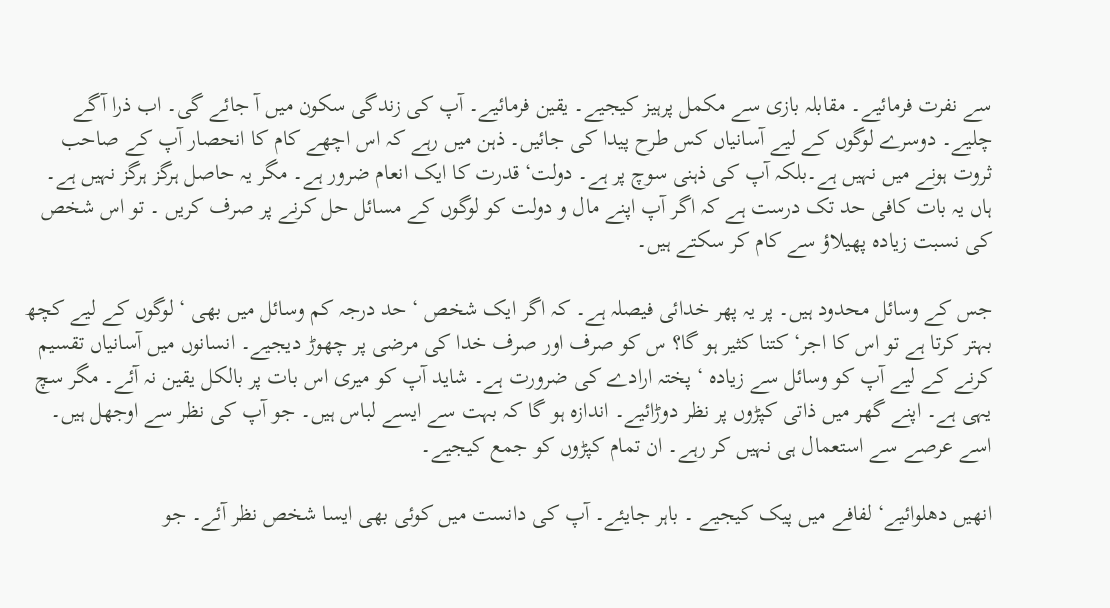سے نفرت فرمائیے۔ مقابلہ بازی سے مکمل پرہیز کیجیے۔ یقین فرمائیے۔ آپ کی زندگی سکون میں آ جائے گی۔ اب ذرا آگے چلیے۔ دوسرے لوگوں کے لیے آسانیاں کس طرح پیدا کی جائیں۔ ذہن میں رہے کہ اس اچھے کام کا انحصار آپ کے صاحب ثروت ہونے میں نہیں ہے۔بلکہ آپ کی ذہنی سوچ پر ہے۔ دولت‘ قدرت کا ایک انعام ضرور ہے۔ مگر یہ حاصل ہرگز ہرگز نہیں ہے۔ ہاں یہ بات کافی حد تک درست ہے کہ اگر آپ اپنے مال و دولت کو لوگوں کے مسائل حل کرنے پر صرف کریں ۔ تو اس شخص کی نسبت زیادہ پھیلاؤ سے کام کر سکتے ہیں۔

جس کے وسائل محدود ہیں۔ پر یہ پھر خدائی فیصلہ ہے۔ کہ اگر ایک شخص ‘ حد درجہ کم وسائل میں بھی ‘ لوگوں کے لیے کچھ بہتر کرتا ہے تو اس کا اجر‘ کتنا کثیر ہو گا؟ س کو صرف اور صرف خدا کی مرضی پر چھوڑ دیجیے۔ انسانوں میں آسانیاں تقسیم کرنے کے لیے آپ کو وسائل سے زیادہ ‘ پختہ ارادے کی ضرورت ہے۔ شاید آپ کو میری اس بات پر بالکل یقین نہ آئے۔ مگر سچ یہی ہے۔ اپنے گھر میں ذاتی کپڑوں پر نظر دوڑائیے۔ اندازہ ہو گا کہ بہت سے ایسے لباس ہیں۔ جو آپ کی نظر سے اوجھل ہیں۔ اسے عرصے سے استعمال ہی نہیں کر رہے۔ ان تمام کپڑوں کو جمع کیجیے۔

انھیں دھلوائیے‘ لفافے میں پیک کیجیے ۔ باہر جایئے۔ آپ کی دانست میں کوئی بھی ایسا شخص نظر آئے۔ جو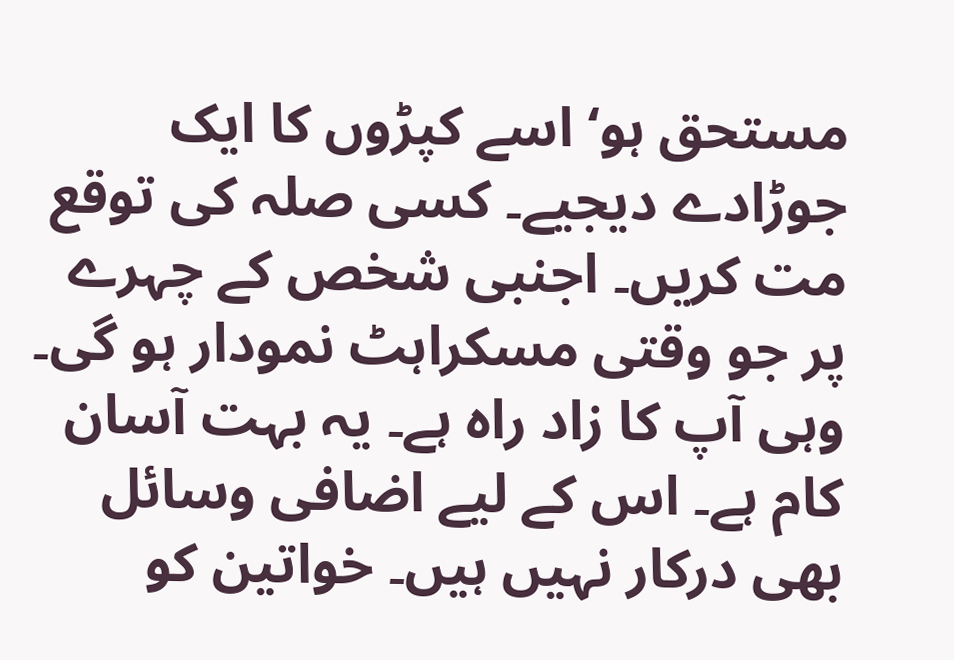مستحق ہو‘ اسے کپڑوں کا ایک جوڑادے دیجیے۔ کسی صلہ کی توقع مت کریں۔ اجنبی شخص کے چہرے پر جو وقتی مسکراہٹ نمودار ہو گی۔ وہی آپ کا زاد راہ ہے۔ یہ بہت آسان کام ہے۔ اس کے لیے اضافی وسائل بھی درکار نہیں ہیں۔ خواتین کو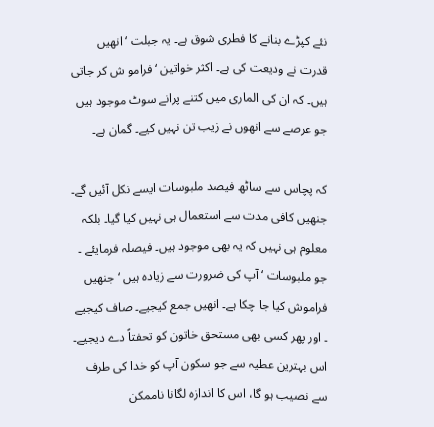نئے کپڑے بنانے کا فطری شوق ہے۔ یہ جبلت ‘انھیں قدرت نے ودیعت کی ہے۔ اکثر خواتین ‘ فرامو ش کر جاتی ہیں۔ کہ ان کی الماری میں کتنے پرانے سوٹ موجود ہیں جو عرصے سے انھوں نے زیب تن نہیں کیے۔ گمان ہے۔

کہ پچاس سے ساٹھ فیصد ملبوسات ایسے نکل آئیں گے۔ جنھیں کافی مدت سے استعمال ہی نہیں کیا گیا۔ بلکہ معلوم ہی نہیں کہ یہ بھی موجود ہیں۔ فیصلہ فرمایئے ۔ جو ملبوسات ‘ آپ کی ضرورت سے زیادہ ہیں ‘ جنھیں فراموش کیا جا چکا ہے۔ انھیں جمع کیجیے۔ صاف کیجیے ۔ اور پھر کسی بھی مستحق خاتون کو تحفتاً دے دیجیے۔ اس بہترین عطیہ سے جو سکون آپ کو خدا کی طرف سے نصیب ہو گا، اس کا اندازہ لگانا ناممکن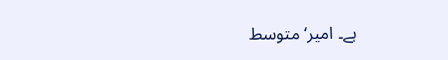ہے۔ امیر‘ متوسط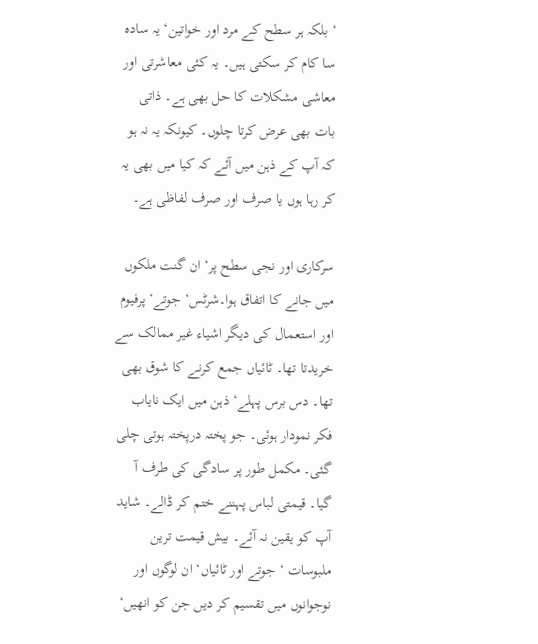‘ بلکہ ہر سطح کے مرد اور خواتین‘ یہ سادہ سا کام کر سکتی ہیں۔ یہ کئی معاشرتی اور معاشی مشکلات کا حل بھی ہے۔ ذاتی بات بھی عرض کرتا چلوں۔ کیونکہ یہ نہ ہو کہ آپ کے ذہن میں آئے کہ کیا میں بھی یہ کر رہا ہوں یا صرف اور صرف لفاظی ہے۔

سرکاری اور نجی سطح پر‘ ان گنت ملکوں میں جانے کا اتفاق ہوا۔شرٹس‘ جوتے‘ پرفیوم اور استعمال کی دیگر اشیاء غیر ممالک سے خریدتا تھا۔ ٹائیاں جمع کرنے کا شوق بھی تھا۔ دس برس پہلے‘ ذہن میں ایک نایاب فکر نمودار ہوئی۔ جو پختہ درپختہ ہوتی چلی گئی۔ مکمل طور پر سادگی کی طرف آ گیا۔ قیمتی لباس پہننے ختم کر ڈالے۔ شاید آپ کو یقین نہ آئے۔ بیش قیمت ترین ملبوسات ‘ جوتے اور ٹائیاں‘ ان لوگوں اور نوجوانوں میں تقسیم کر دیں جن کو انھیں‘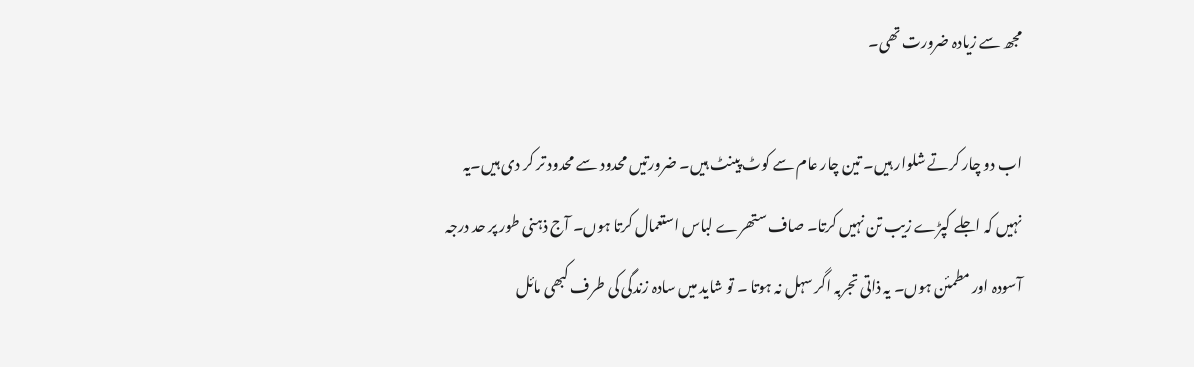مجھ سے زیادہ ضرورت تھی۔

اب دو چار کرتے شلوار ہیں۔ تین چار عام سے کوٹ پینٹ ہیں۔ ضرورتیں محدود سے محدود تر کر دی ہیں۔یہ نہیں کہ اجلے کپڑے زیب تن نہیں کرتا۔ صاف ستھرے لباس استعمال کرتا ہوں۔ آج ذہنی طور پر حد درجہ آسودہ اور مطمئن ہوں۔ یہ ذاتی تجربہ اگر سہل نہ ہوتا ۔ تو شاید میں سادہ زندگی کی طرف کبھی مائل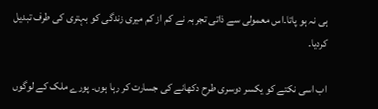ہی نہ ہو پاتا۔اس معمولی سے ذاتی تجربہ نے کم از کم میری زندگی کو بہتری کی طرف تبدیل کردیا۔

اب اسی نکتے کو یکسر دوسری طرح دکھانے کی جسارت کر رہا ہوں۔ پورے ملک کے لوگوں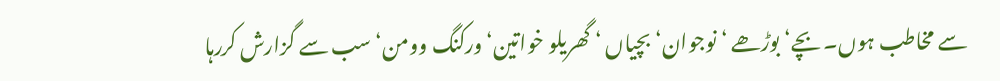سے مخاطب ہوں۔ بچے‘ بوڑھے ‘ نوجوان‘ بچیاں ‘ گھریلو خواتین‘ ورکنگ وومن‘ سب سے گزارش کررہا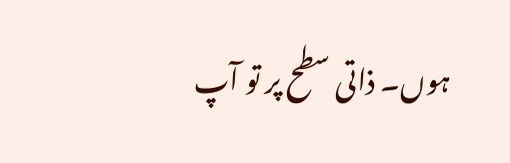ہوں۔ ذاتی سطح پر تو آپ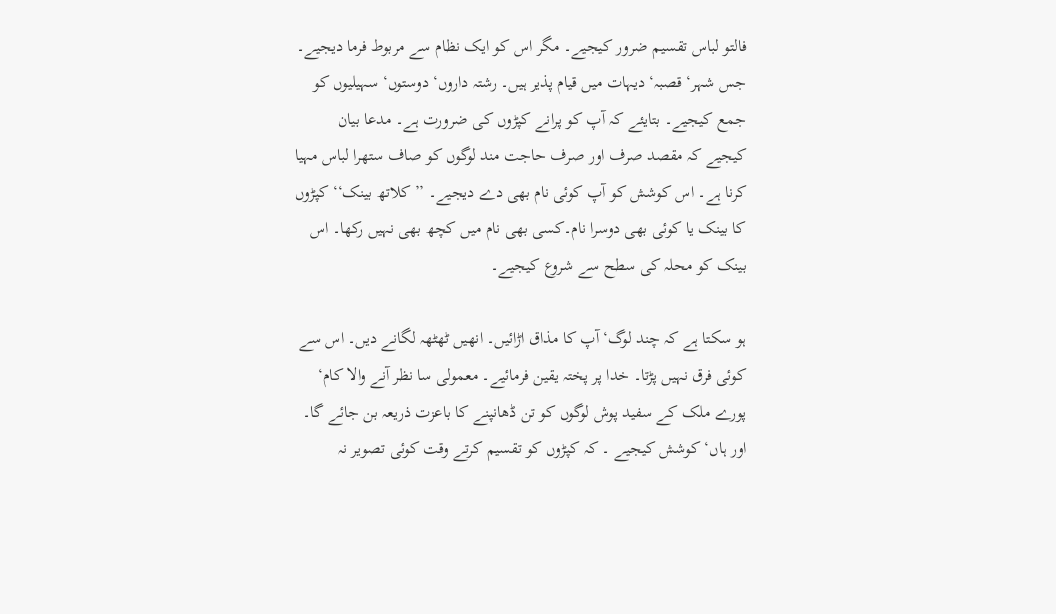فالتو لباس تقسیم ضرور کیجیے۔ مگر اس کو ایک نظام سے مربوط فرما دیجیے۔ جس شہر‘ قصبہ‘ دیہات میں قیام پذیر ہیں۔ رشتہ داروں‘ دوستوں‘ سہیلیوں کو جمع کیجیے۔ بتایئے کہ آپ کو پرانے کپڑوں کی ضرورت ہے۔ مدعا بیان کیجیے کہ مقصد صرف اور صرف حاجت مند لوگوں کو صاف ستھرا لباس مہیا کرنا ہے۔ اس کوشش کو آپ کوئی نام بھی دے دیجیے۔ ’’کلاتھ بینک‘‘ کپڑوں کا بینک یا کوئی بھی دوسرا نام۔کسی بھی نام میں کچھ بھی نہیں رکھا۔ اس بینک کو محلہ کی سطح سے شروع کیجیے۔

ہو سکتا ہے کہ چند لوگ‘ آپ کا مذاق اڑائیں۔ انھیں ٹھٹھہ لگانے دیں۔ اس سے کوئی فرق نہیں پڑتا۔ خدا پر پختہ یقین فرمائیے۔ معمولی سا نظر آنے والا کام‘ پورے ملک کے سفید پوش لوگوں کو تن ڈھانپنے کا باعزت ذریعہ بن جائے گا۔ اور ہاں‘ کوشش کیجیے ۔ کہ کپڑوں کو تقسیم کرتے وقت کوئی تصویر نہ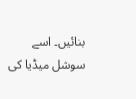بنائیں۔ اسے سوشل میڈیا کی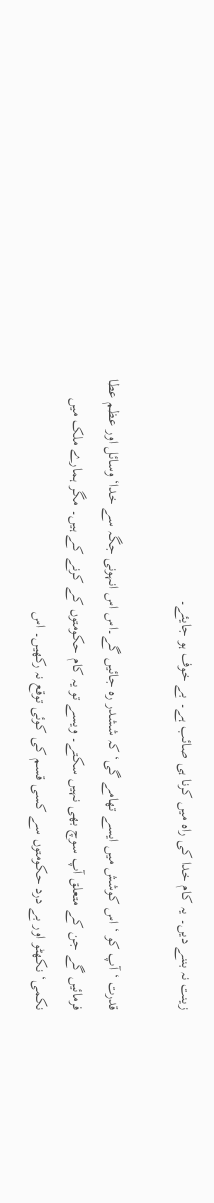زینت نہ بننے دیں۔ یہ کام خدا کی راہ میں کرنا ہی صائب ہے۔ بے خوف ہو جایئے۔

قدرت ‘ آپ کو ‘ اس کوشش میں ایسے تھامے گی‘ کہ ششدر رہ جائیں گے۔اس اس انہونی جگہ سے خدا‘ وسائل اور عظم عطا فرمائیں گے جن کے متعلق آپ سوچ بھی نہیں سکتے۔ ویسے تو یہ کام حکومتوں کے کرنے کے ہیں۔ مگر ہمارے ملک میں نکمی‘ نکھٹو اور بے درد حکومتوں سے کسی قسم کی کوئی توقع نہ رکھیں۔ اس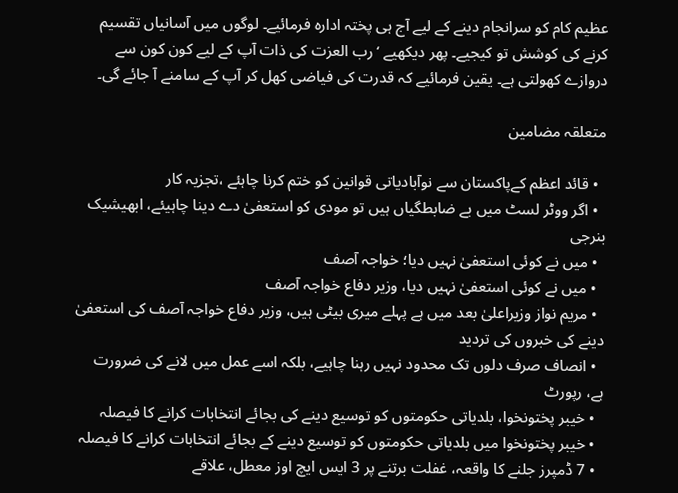عظیم کام کو سرانجام دینے کے لیے آج ہی پختہ ادارہ فرمائیے۔ لوگوں میں آسانیاں تقسیم کرنے کی کوشش تو کیجیے۔ پھر دیکھیے ‘ رب العزت کی ذات آپ کے لیے کون کون سے دروازے کھولتی ہے۔ یقین فرمائیے کہ قدرت کی فیاضی کھل کر آپ کے سامنے آ جائے گی۔

متعلقہ مضامین

  • قائد اعظم کےپاکستان سے نوآبادیاتی قوانین کو ختم کرنا چاہئے ،تجزیہ کار
  • اگر ووٹر لسٹ میں بے ضابطگیاں ہیں تو مودی کو استعفیٰ دے دینا چاہیئے، ابھیشیک بنرجی
  • میں نے کوئی استعفیٰ نہیں دیا؛ خواجہ آصف
  • میں نے کوئی استعفیٰ نہیں دیا، وزیر دفاع خواجہ آصف
  • مریم نواز وزیراعلیٰ بعد میں ہے پہلے میری بیٹی ہیں، وزیر دفاع خواجہ آصف کی استعفیٰ دینے کی خبروں کی تردید
  • انصاف صرف دلوں تک محدود نہیں رہنا چاہیے، بلکہ اسے عمل میں لانے کی ضرورت ہے، رپورٹ
  • خیبر پختونخوا، بلدیاتی حکومتوں کو توسیع دینے کی بجائے انتخابات کرانے کا فیصلہ
  • خیبر پختونخوا میں بلدیاتی حکومتوں کو توسیع دینے کے بجائے انتخابات کرانے کا فیصلہ
  • 7 ڈمپرز جلنے کا واقعہ، غفلت برتنے پر 3 ایس ایچ اوز معطل، علاقے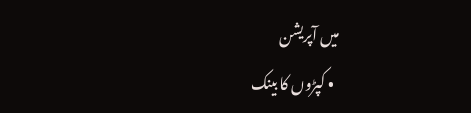میں آپریشن
  • کپڑوں کا بینک